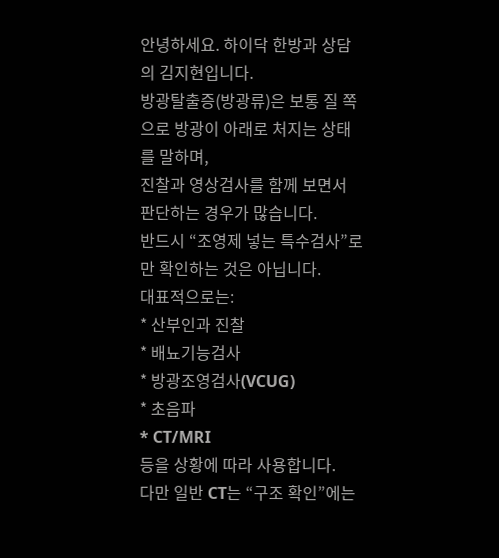안녕하세요. 하이닥 한방과 상담의 김지현입니다.
방광탈출증(방광류)은 보통 질 쪽으로 방광이 아래로 처지는 상태를 말하며,
진찰과 영상검사를 함께 보면서 판단하는 경우가 많습니다.
반드시 “조영제 넣는 특수검사”로만 확인하는 것은 아닙니다.
대표적으로는:
* 산부인과 진찰
* 배뇨기능검사
* 방광조영검사(VCUG)
* 초음파
* CT/MRI
등을 상황에 따라 사용합니다.
다만 일반 CT는 “구조 확인”에는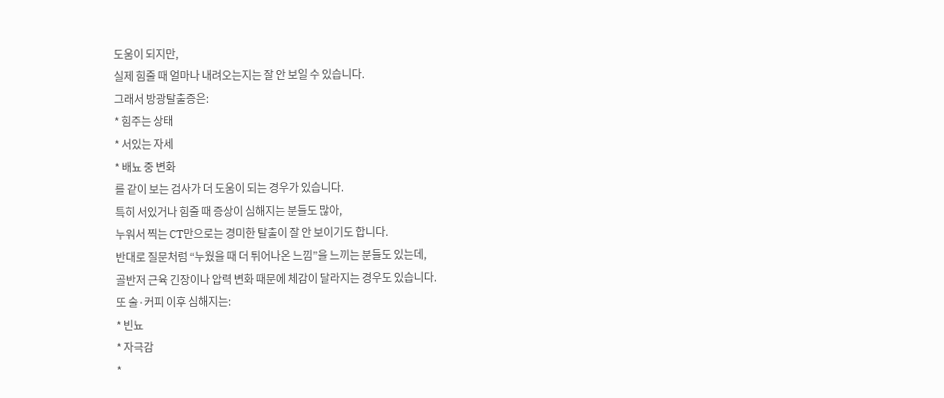도움이 되지만,
실제 힘줄 때 얼마나 내려오는지는 잘 안 보일 수 있습니다.
그래서 방광탈출증은:
* 힘주는 상태
* 서있는 자세
* 배뇨 중 변화
를 같이 보는 검사가 더 도움이 되는 경우가 있습니다.
특히 서있거나 힘줄 때 증상이 심해지는 분들도 많아,
누워서 찍는 CT만으로는 경미한 탈출이 잘 안 보이기도 합니다.
반대로 질문처럼 “누웠을 때 더 튀어나온 느낌”을 느끼는 분들도 있는데,
골반저 근육 긴장이나 압력 변화 때문에 체감이 달라지는 경우도 있습니다.
또 술·커피 이후 심해지는:
* 빈뇨
* 자극감
*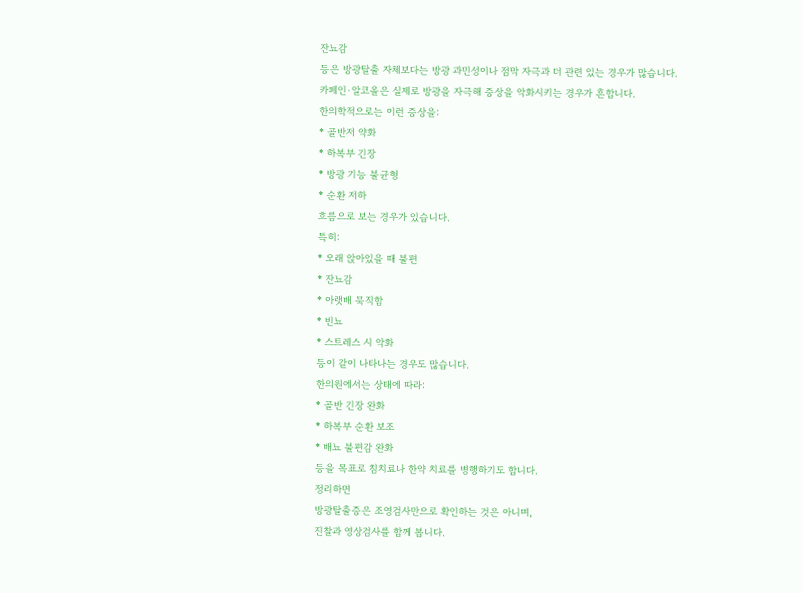잔뇨감
등은 방광탈출 자체보다는 방광 과민성이나 점막 자극과 더 관련 있는 경우가 많습니다.
카페인·알코올은 실제로 방광을 자극해 증상을 악화시키는 경우가 흔합니다.
한의학적으로는 이런 증상을:
* 골반저 약화
* 하복부 긴장
* 방광 기능 불균형
* 순환 저하
흐름으로 보는 경우가 있습니다.
특히:
* 오래 앉아있을 때 불편
* 잔뇨감
* 아랫배 묵직함
* 빈뇨
* 스트레스 시 악화
등이 같이 나타나는 경우도 많습니다.
한의원에서는 상태에 따라:
* 골반 긴장 완화
* 하복부 순환 보조
* 배뇨 불편감 완화
등을 목표로 침치료나 한약 치료를 병행하기도 합니다.
정리하면
방광탈출증은 조영검사만으로 확인하는 것은 아니며,
진찰과 영상검사를 함께 봅니다.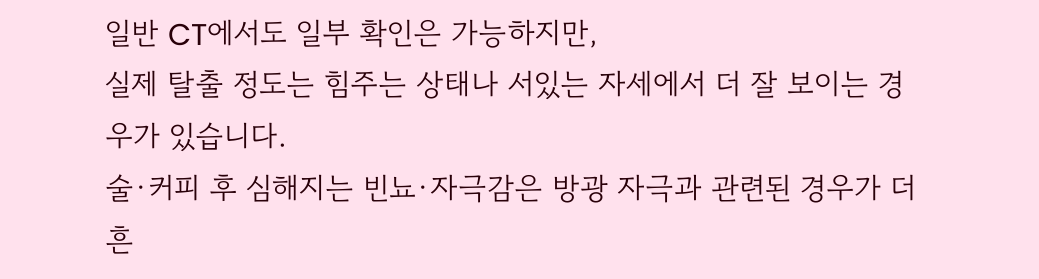일반 CT에서도 일부 확인은 가능하지만,
실제 탈출 정도는 힘주는 상태나 서있는 자세에서 더 잘 보이는 경우가 있습니다.
술·커피 후 심해지는 빈뇨·자극감은 방광 자극과 관련된 경우가 더 흔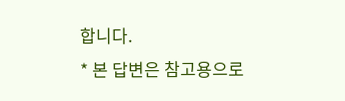합니다.
* 본 답변은 참고용으로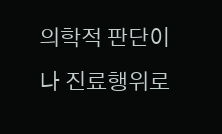의학적 판단이나 진료행위로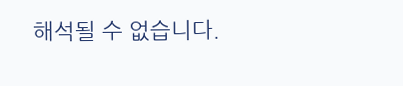해석될 수 없습니다.